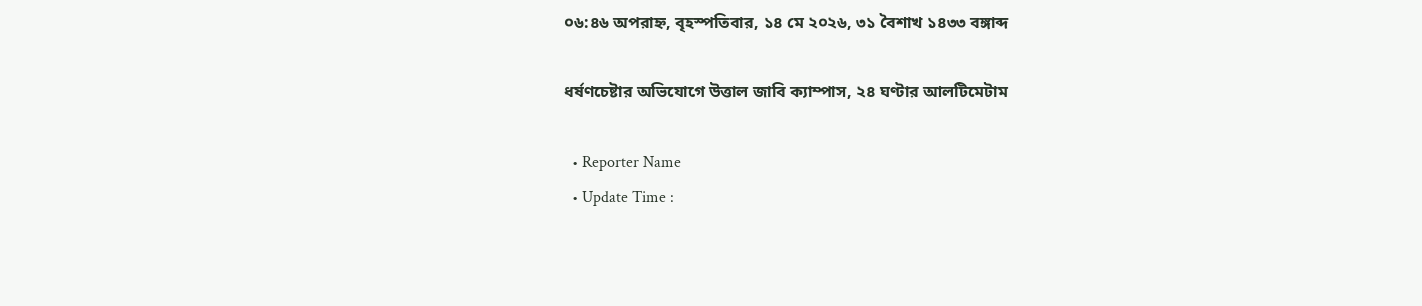০৬:৪৬ অপরাহ্ন, বৃহস্পতিবার, ১৪ মে ২০২৬, ৩১ বৈশাখ ১৪৩৩ বঙ্গাব্দ

ধর্ষণচেষ্টার অভিযোগে উত্তাল জাবি ক্যাম্পাস, ২৪ ঘণ্টার আলটিমেটাম

  • Reporter Name
  • Update Time :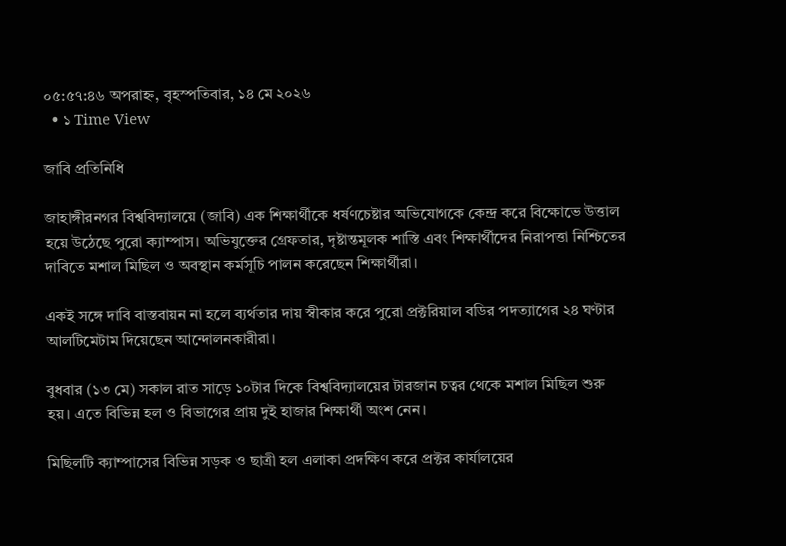০৫:৫৭:৪৬ অপরাহ্ন, বৃহস্পতিবার, ১৪ মে ২০২৬
  • ১ Time View

জাবি প্রতিনিধি

জাহাঙ্গীরনগর বিশ্ববিদ্যালয়ে (জাবি) এক শিক্ষার্থীকে ধর্ষণচেষ্টার অভিযোগকে কেন্দ্র করে বিক্ষোভে উত্তাল হয়ে উঠেছে পুরো ক্যাম্পাস। অভিযুক্তের গ্রেফতার, দৃষ্টান্তমূলক শাস্তি এবং শিক্ষার্থীদের নিরাপত্তা নিশ্চিতের দাবিতে মশাল মিছিল ও অবস্থান কর্মসূচি পালন করেছেন শিক্ষার্থীরা।

একই সঙ্গে দাবি বাস্তবায়ন না হলে ব্যর্থতার দায় স্বীকার করে পুরো প্রক্টরিয়াল বডির পদত্যাগের ২৪ ঘণ্টার আলটিমেটাম দিয়েছেন আন্দোলনকারীরা।

বুধবার (১৩ মে) সকাল রাত সাড়ে ১০টার দিকে বিশ্ববিদ্যালয়ের টারজান চত্বর থেকে মশাল মিছিল শুরু হয়। এতে বিভিন্ন হল ও বিভাগের প্রায় দুই হাজার শিক্ষার্থী অংশ নেন।

মিছিলটি ক্যাম্পাসের বিভিন্ন সড়ক ও ছাত্রী হল এলাকা প্রদক্ষিণ করে প্রক্টর কার্যালয়ের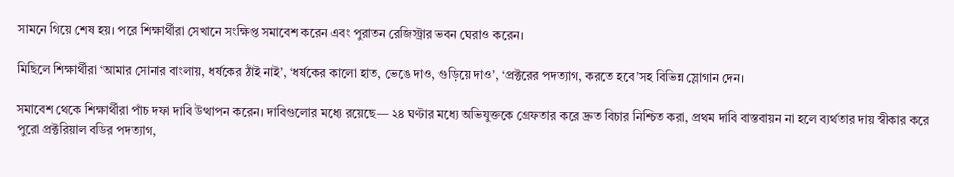সামনে গিয়ে শেষ হয়। পরে শিক্ষার্থীরা সেখানে সংক্ষিপ্ত সমাবেশ করেন এবং পুরাতন রেজিস্ট্রার ভবন ঘেরাও করেন।

মিছিলে শিক্ষার্থীরা ‘আমার সোনার বাংলায়, ধর্ষকের ঠাঁই নাই’, ‘ধর্ষকের কালো হাত, ভেঙে দাও, গুড়িয়ে দাও’, ‘প্রক্টরের পদত্যাগ, করতে হবে’সহ বিভিন্ন স্লোগান দেন।

সমাবেশ থেকে শিক্ষার্থীরা পাঁচ দফা দাবি উত্থাপন করেন। দাবিগুলোর মধ্যে রয়েছে— ২৪ ঘণ্টার মধ্যে অভিযুক্তকে গ্রেফতার করে দ্রুত বিচার নিশ্চিত করা, প্রথম দাবি বাস্তবায়ন না হলে ব্যর্থতার দায় স্বীকার করে পুরো প্রক্টরিয়াল বডির পদত্যাগ,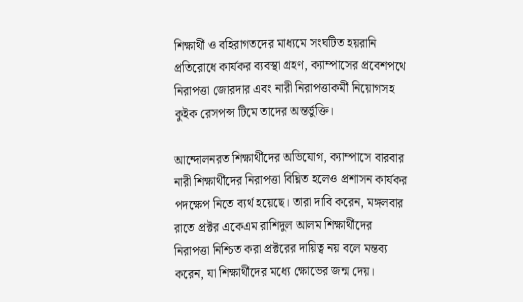শিক্ষার্থী ও বহিরাগতদের মাধ্যমে সংঘটিত হয়রানি প্রতিরোধে কার্যকর ব্যবস্থা গ্রহণ, ক্যাম্পাসের প্রবেশপথে নিরাপত্তা জোরদার এবং নারী নিরাপত্তাকর্মী নিয়োগসহ কুইক রেসপন্স টিমে তাদের অন্তর্ভুক্তি।

আন্দোলনরত শিক্ষার্থীদের অভিযোগ, ক্যাম্পাসে বারবার নারী শিক্ষার্থীদের নিরাপত্তা বিঘ্নিত হলেও প্রশাসন কার্যকর পদক্ষেপ নিতে ব্যর্থ হয়েছে। তারা দাবি করেন, মঙ্গলবার রাতে প্রক্টর একেএম রাশিদুল আলম শিক্ষার্থীদের নিরাপত্তা নিশ্চিত করা প্রক্টরের দায়িত্ব নয় বলে মন্তব্য করেন, যা শিক্ষার্থীদের মধ্যে ক্ষোভের জন্ম দেয়।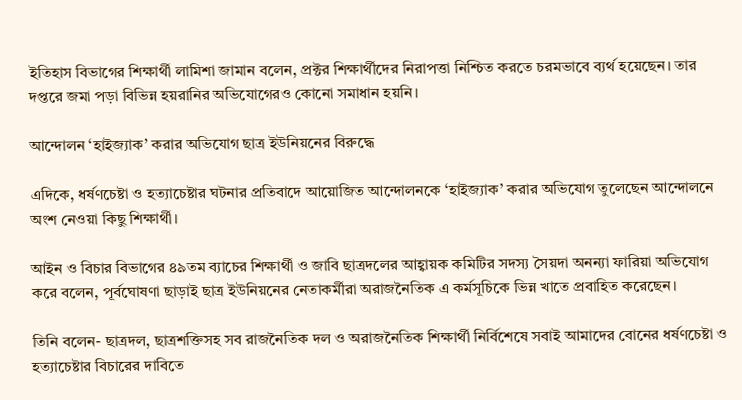ইতিহাস বিভাগের শিক্ষার্থী লামিশা জামান বলেন, প্রক্টর শিক্ষার্থীদের নিরাপত্তা নিশ্চিত করতে চরমভাবে ব্যর্থ হয়েছেন। তার দপ্তরে জমা পড়া বিভিন্ন হয়রানির অভিযোগেরও কোনো সমাধান হয়নি।

আন্দোলন ‘হাইজ্যাক’ করার অভিযোগ ছাত্র ইউনিয়নের বিরুদ্ধে

এদিকে, ধর্ষণচেষ্টা ও হত্যাচেষ্টার ঘটনার প্রতিবাদে আয়োজিত আন্দোলনকে ‘হাইজ্যাক’ করার অভিযোগ তুলেছেন আন্দোলনে অংশ নেওয়া কিছু শিক্ষার্থী।

আইন ও বিচার বিভাগের ৪৯তম ব্যাচের শিক্ষার্থী ও জাবি ছাত্রদলের আহ্বায়ক কমিটির সদস্য সৈয়দা অনন্যা ফারিয়া অভিযোগ করে বলেন, পূর্বঘোষণা ছাড়াই ছাত্র ইউনিয়নের নেতাকর্মীরা অরাজনৈতিক এ কর্মসূচিকে ভিন্ন খাতে প্রবাহিত করেছেন।

তিনি বলেন- ছাত্রদল, ছাত্রশক্তিসহ সব রাজনৈতিক দল ও অরাজনৈতিক শিক্ষার্থী নির্বিশেষে সবাই আমাদের বোনের ধর্ষণচেষ্টা ও হত্যাচেষ্টার বিচারের দাবিতে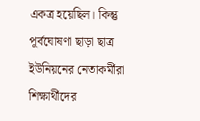একত্র হয়েছিল। কিন্তু পূর্বঘোষণা ছাড়া ছাত্র ইউনিয়নের নেতাকর্মীরা শিক্ষার্থীদের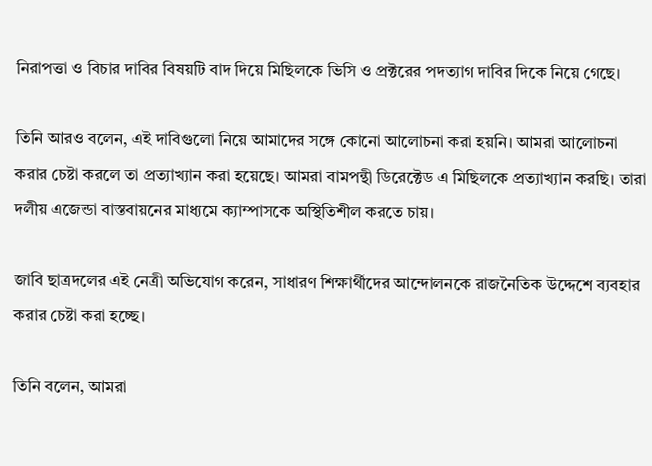নিরাপত্তা ও বিচার দাবির বিষয়টি বাদ দিয়ে মিছিলকে ভিসি ও প্রক্টরের পদত্যাগ দাবির দিকে নিয়ে গেছে।

তিনি আরও বলেন, এই দাবিগুলো নিয়ে আমাদের সঙ্গে কোনো আলোচনা করা হয়নি। আমরা আলোচনা করার চেষ্টা করলে তা প্রত্যাখ্যান করা হয়েছে। আমরা বামপন্থী ডিরেক্টেড এ মিছিলকে প্রত্যাখ্যান করছি। তারা দলীয় এজেন্ডা বাস্তবায়নের মাধ্যমে ক্যাম্পাসকে অস্থিতিশীল করতে চায়।

জাবি ছাত্রদলের এই নেত্রী অভিযোগ করেন, সাধারণ শিক্ষার্থীদের আন্দোলনকে রাজনৈতিক উদ্দেশে ব্যবহার করার চেষ্টা করা হচ্ছে।

তিনি বলেন, আমরা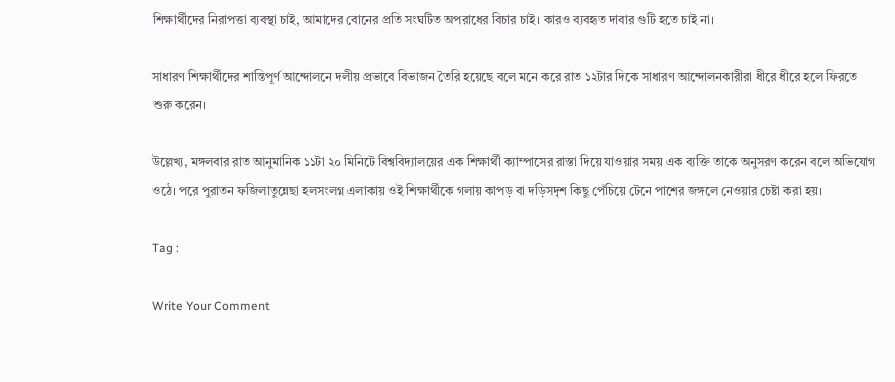শিক্ষার্থীদের নিরাপত্তা ব্যবস্থা চাই, আমাদের বোনের প্রতি সংঘটিত অপরাধের বিচার চাই। কারও ব্যবহৃত দাবার গুটি হতে চাই না।

সাধারণ শিক্ষার্থীদের শান্তিপূর্ণ আন্দোলনে দলীয় প্রভাবে বিভাজন তৈরি হয়েছে বলে মনে করে রাত ১২টার দিকে সাধারণ আন্দোলনকারীরা ধীরে ধীরে হলে ফিরতে শুরু করেন।

উল্লেখ্য, মঙ্গলবার রাত আনুমানিক ১১টা ২০ মিনিটে বিশ্ববিদ্যালয়ের এক শিক্ষার্থী ক্যাম্পাসের রাস্তা দিয়ে যাওয়ার সময় এক ব্যক্তি তাকে অনুসরণ করেন বলে অভিযোগ ওঠে। পরে পুরাতন ফজিলাতুন্নেছা হলসংলগ্ন এলাকায় ওই শিক্ষার্থীকে গলায় কাপড় বা দড়িসদৃশ কিছু পেঁচিয়ে টেনে পাশের জঙ্গলে নেওয়ার চেষ্টা করা হয়।

Tag :

Write Your Comment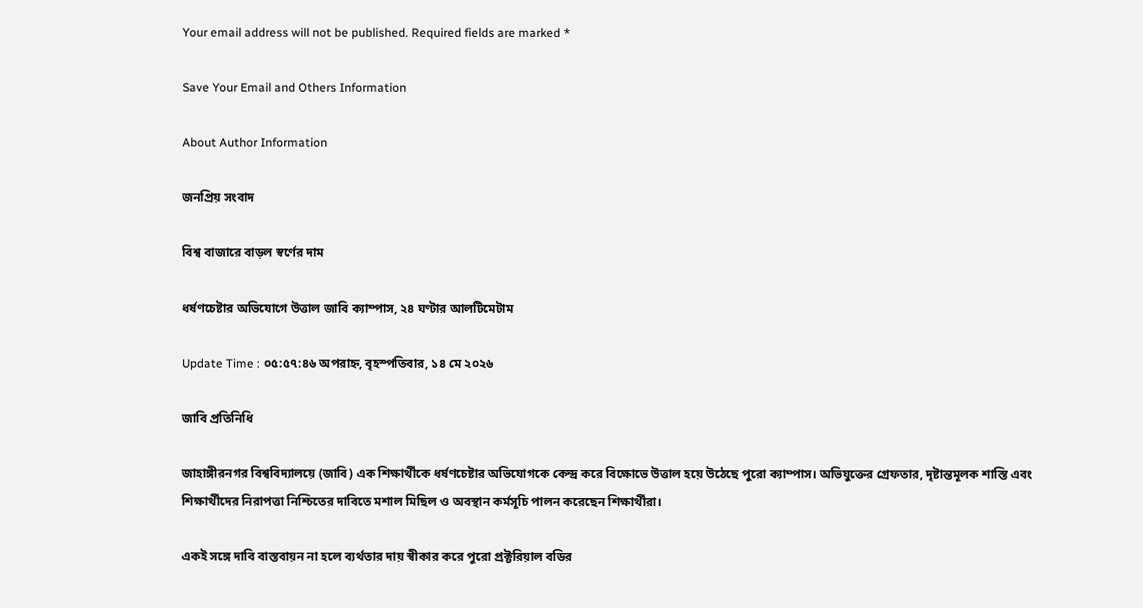Your email address will not be published. Required fields are marked *

Save Your Email and Others Information

About Author Information

জনপ্রিয় সংবাদ

বিশ্ব বাজারে বাড়ল স্বর্ণের দাম

ধর্ষণচেষ্টার অভিযোগে উত্তাল জাবি ক্যাম্পাস, ২৪ ঘণ্টার আলটিমেটাম

Update Time : ০৫:৫৭:৪৬ অপরাহ্ন, বৃহস্পতিবার, ১৪ মে ২০২৬

জাবি প্রতিনিধি

জাহাঙ্গীরনগর বিশ্ববিদ্যালয়ে (জাবি) এক শিক্ষার্থীকে ধর্ষণচেষ্টার অভিযোগকে কেন্দ্র করে বিক্ষোভে উত্তাল হয়ে উঠেছে পুরো ক্যাম্পাস। অভিযুক্তের গ্রেফতার, দৃষ্টান্তমূলক শাস্তি এবং শিক্ষার্থীদের নিরাপত্তা নিশ্চিতের দাবিতে মশাল মিছিল ও অবস্থান কর্মসূচি পালন করেছেন শিক্ষার্থীরা।

একই সঙ্গে দাবি বাস্তবায়ন না হলে ব্যর্থতার দায় স্বীকার করে পুরো প্রক্টরিয়াল বডির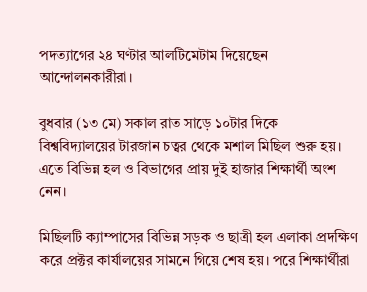পদত্যাগের ২৪ ঘণ্টার আলটিমেটাম দিয়েছেন আন্দোলনকারীরা।

বুধবার (১৩ মে) সকাল রাত সাড়ে ১০টার দিকে বিশ্ববিদ্যালয়ের টারজান চত্বর থেকে মশাল মিছিল শুরু হয়। এতে বিভিন্ন হল ও বিভাগের প্রায় দুই হাজার শিক্ষার্থী অংশ নেন।

মিছিলটি ক্যাম্পাসের বিভিন্ন সড়ক ও ছাত্রী হল এলাকা প্রদক্ষিণ করে প্রক্টর কার্যালয়ের সামনে গিয়ে শেষ হয়। পরে শিক্ষার্থীরা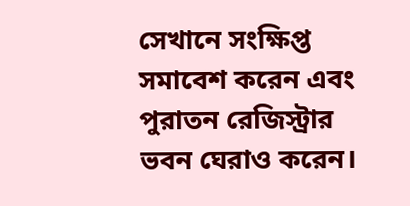সেখানে সংক্ষিপ্ত সমাবেশ করেন এবং পুরাতন রেজিস্ট্রার ভবন ঘেরাও করেন।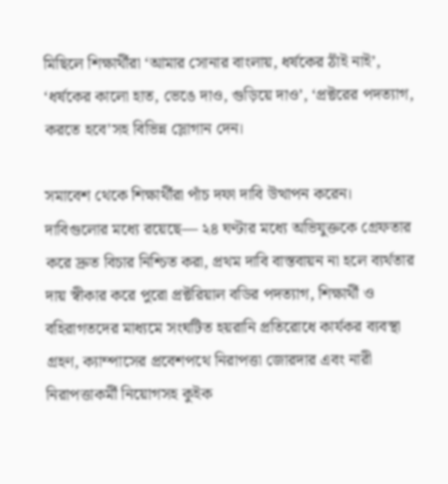মিছিলে শিক্ষার্থীরা ‘আমার সোনার বাংলায়, ধর্ষকের ঠাঁই নাই’, ‘ধর্ষকের কালো হাত, ভেঙে দাও, গুড়িয়ে দাও’, ‘প্রক্টরের পদত্যাগ, করতে হবে’সহ বিভিন্ন স্লোগান দেন।

সমাবেশ থেকে শিক্ষার্থীরা পাঁচ দফা দাবি উত্থাপন করেন। দাবিগুলোর মধ্যে রয়েছে— ২৪ ঘণ্টার মধ্যে অভিযুক্তকে গ্রেফতার করে দ্রুত বিচার নিশ্চিত করা, প্রথম দাবি বাস্তবায়ন না হলে ব্যর্থতার দায় স্বীকার করে পুরো প্রক্টরিয়াল বডির পদত্যাগ, শিক্ষার্থী ও বহিরাগতদের মাধ্যমে সংঘটিত হয়রানি প্রতিরোধে কার্যকর ব্যবস্থা গ্রহণ, ক্যাম্পাসের প্রবেশপথে নিরাপত্তা জোরদার এবং নারী নিরাপত্তাকর্মী নিয়োগসহ কুইক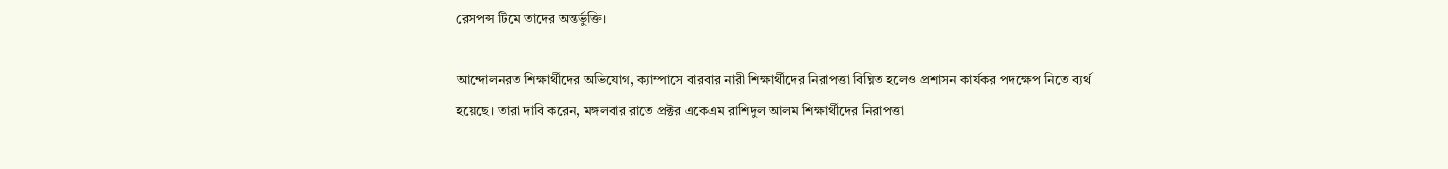রেসপন্স টিমে তাদের অন্তর্ভুক্তি।

আন্দোলনরত শিক্ষার্থীদের অভিযোগ, ক্যাম্পাসে বারবার নারী শিক্ষার্থীদের নিরাপত্তা বিঘ্নিত হলেও প্রশাসন কার্যকর পদক্ষেপ নিতে ব্যর্থ হয়েছে। তারা দাবি করেন, মঙ্গলবার রাতে প্রক্টর একেএম রাশিদুল আলম শিক্ষার্থীদের নিরাপত্তা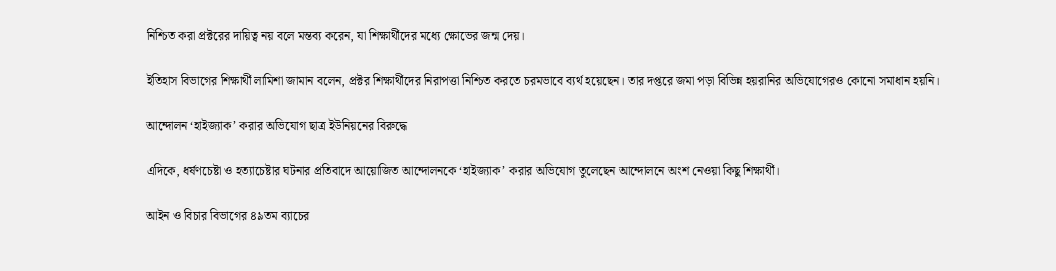নিশ্চিত করা প্রক্টরের দায়িত্ব নয় বলে মন্তব্য করেন, যা শিক্ষার্থীদের মধ্যে ক্ষোভের জন্ম দেয়।

ইতিহাস বিভাগের শিক্ষার্থী লামিশা জামান বলেন, প্রক্টর শিক্ষার্থীদের নিরাপত্তা নিশ্চিত করতে চরমভাবে ব্যর্থ হয়েছেন। তার দপ্তরে জমা পড়া বিভিন্ন হয়রানির অভিযোগেরও কোনো সমাধান হয়নি।

আন্দোলন ‘হাইজ্যাক’ করার অভিযোগ ছাত্র ইউনিয়নের বিরুদ্ধে

এদিকে, ধর্ষণচেষ্টা ও হত্যাচেষ্টার ঘটনার প্রতিবাদে আয়োজিত আন্দোলনকে ‘হাইজ্যাক’ করার অভিযোগ তুলেছেন আন্দোলনে অংশ নেওয়া কিছু শিক্ষার্থী।

আইন ও বিচার বিভাগের ৪৯তম ব্যাচের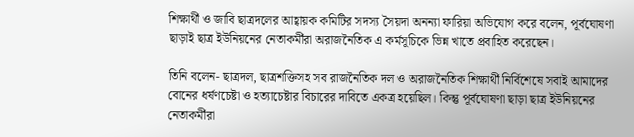শিক্ষার্থী ও জাবি ছাত্রদলের আহ্বায়ক কমিটির সদস্য সৈয়দা অনন্যা ফারিয়া অভিযোগ করে বলেন, পূর্বঘোষণা ছাড়াই ছাত্র ইউনিয়নের নেতাকর্মীরা অরাজনৈতিক এ কর্মসূচিকে ভিন্ন খাতে প্রবাহিত করেছেন।

তিনি বলেন- ছাত্রদল, ছাত্রশক্তিসহ সব রাজনৈতিক দল ও অরাজনৈতিক শিক্ষার্থী নির্বিশেষে সবাই আমাদের বোনের ধর্ষণচেষ্টা ও হত্যাচেষ্টার বিচারের দাবিতে একত্র হয়েছিল। কিন্তু পূর্বঘোষণা ছাড়া ছাত্র ইউনিয়নের নেতাকর্মীরা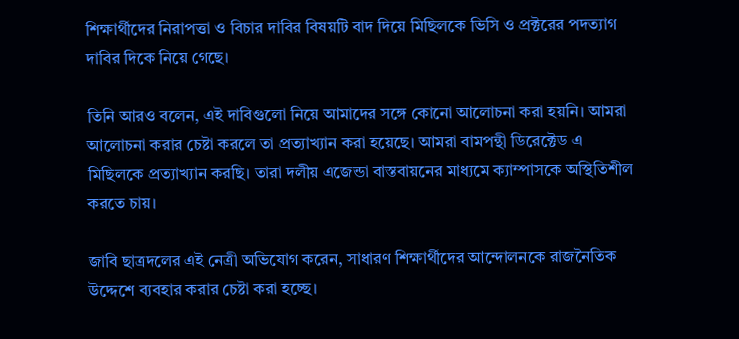শিক্ষার্থীদের নিরাপত্তা ও বিচার দাবির বিষয়টি বাদ দিয়ে মিছিলকে ভিসি ও প্রক্টরের পদত্যাগ দাবির দিকে নিয়ে গেছে।

তিনি আরও বলেন, এই দাবিগুলো নিয়ে আমাদের সঙ্গে কোনো আলোচনা করা হয়নি। আমরা আলোচনা করার চেষ্টা করলে তা প্রত্যাখ্যান করা হয়েছে। আমরা বামপন্থী ডিরেক্টেড এ মিছিলকে প্রত্যাখ্যান করছি। তারা দলীয় এজেন্ডা বাস্তবায়নের মাধ্যমে ক্যাম্পাসকে অস্থিতিশীল করতে চায়।

জাবি ছাত্রদলের এই নেত্রী অভিযোগ করেন, সাধারণ শিক্ষার্থীদের আন্দোলনকে রাজনৈতিক উদ্দেশে ব্যবহার করার চেষ্টা করা হচ্ছে।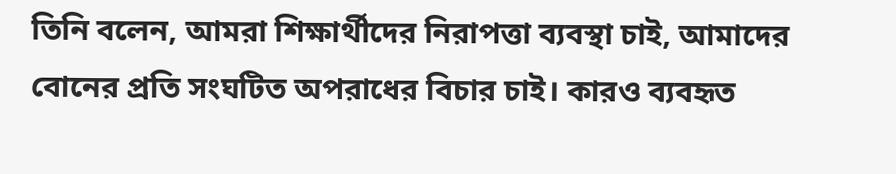তিনি বলেন, আমরা শিক্ষার্থীদের নিরাপত্তা ব্যবস্থা চাই, আমাদের বোনের প্রতি সংঘটিত অপরাধের বিচার চাই। কারও ব্যবহৃত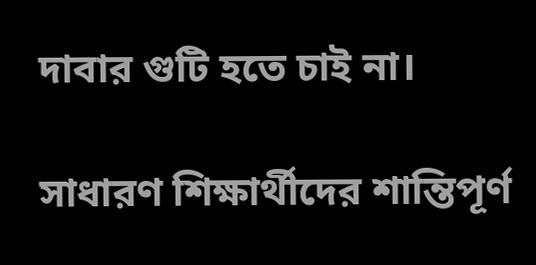দাবার গুটি হতে চাই না।

সাধারণ শিক্ষার্থীদের শান্তিপূর্ণ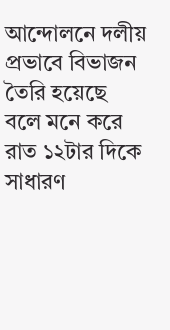আন্দোলনে দলীয় প্রভাবে বিভাজন তৈরি হয়েছে বলে মনে করে রাত ১২টার দিকে সাধারণ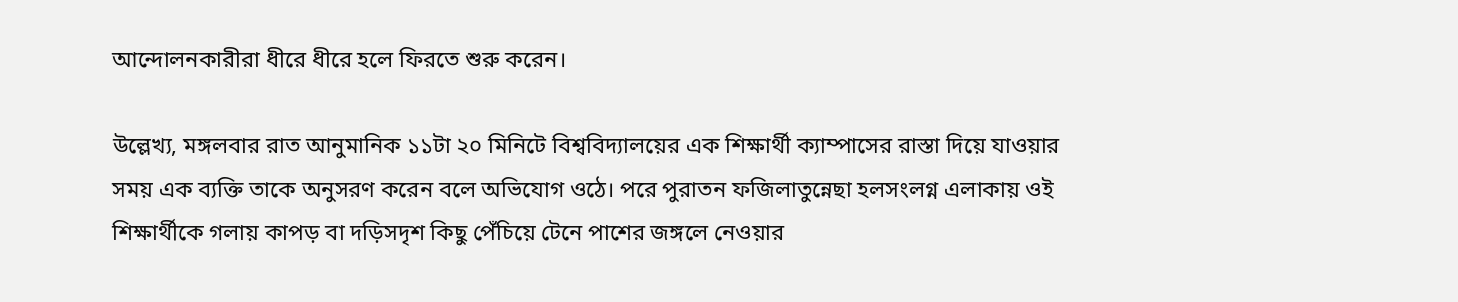আন্দোলনকারীরা ধীরে ধীরে হলে ফিরতে শুরু করেন।

উল্লেখ্য, মঙ্গলবার রাত আনুমানিক ১১টা ২০ মিনিটে বিশ্ববিদ্যালয়ের এক শিক্ষার্থী ক্যাম্পাসের রাস্তা দিয়ে যাওয়ার সময় এক ব্যক্তি তাকে অনুসরণ করেন বলে অভিযোগ ওঠে। পরে পুরাতন ফজিলাতুন্নেছা হলসংলগ্ন এলাকায় ওই শিক্ষার্থীকে গলায় কাপড় বা দড়িসদৃশ কিছু পেঁচিয়ে টেনে পাশের জঙ্গলে নেওয়ার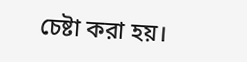চেষ্টা করা হয়।